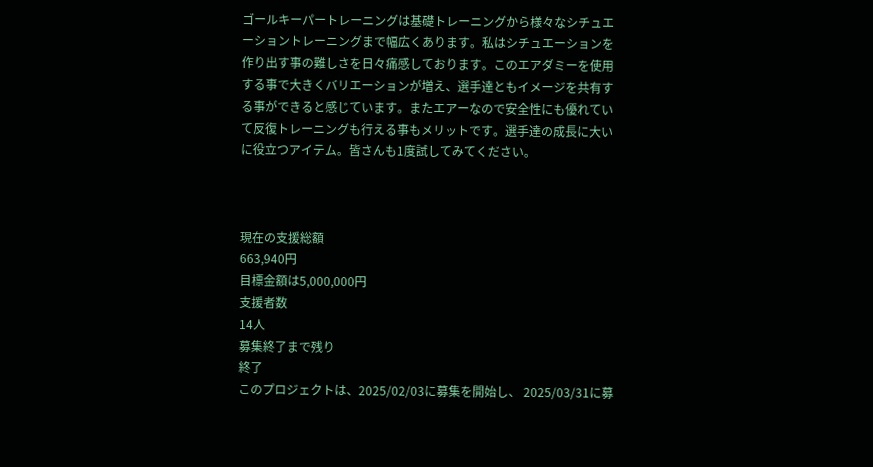ゴールキーパートレーニングは基礎トレーニングから様々なシチュエーショントレーニングまで幅広くあります。私はシチュエーションを作り出す事の難しさを日々痛感しております。このエアダミーを使用する事で大きくバリエーションが増え、選手達ともイメージを共有する事ができると感じています。またエアーなので安全性にも優れていて反復トレーニングも行える事もメリットです。選手達の成長に大いに役立つアイテム。皆さんも1度試してみてください。



現在の支援総額
663,940円
目標金額は5,000,000円
支援者数
14人
募集終了まで残り
終了
このプロジェクトは、2025/02/03に募集を開始し、 2025/03/31に募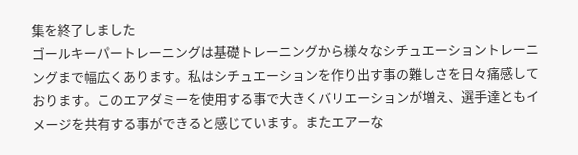集を終了しました
ゴールキーパートレーニングは基礎トレーニングから様々なシチュエーショントレーニングまで幅広くあります。私はシチュエーションを作り出す事の難しさを日々痛感しております。このエアダミーを使用する事で大きくバリエーションが増え、選手達ともイメージを共有する事ができると感じています。またエアーな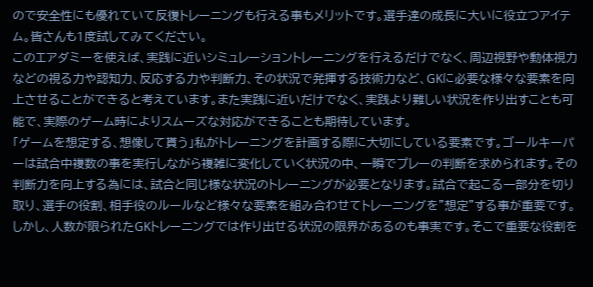ので安全性にも優れていて反復トレーニングも行える事もメリットです。選手達の成長に大いに役立つアイテム。皆さんも1度試してみてください。
このエアダミーを使えば、実践に近いシミュレーショントレーニングを行えるだけでなく、周辺視野や動体視力などの視る力や認知力、反応する力や判断力、その状況で発揮する技術力など、GKに必要な様々な要素を向上させることができると考えています。また実践に近いだけでなく、実践より難しい状況を作り出すことも可能で、実際のゲーム時によりスムーズな対応ができることも期待しています。
「ゲームを想定する、想像して貰う」私がトレーニングを計画する際に大切にしている要素です。ゴールキーパーは試合中複数の事を実行しながら複雑に変化していく状況の中、一瞬でプレーの判断を求められます。その判断力を向上する為には、試合と同じ様な状況のトレーニングが必要となります。試合で起こる一部分を切り取り、選手の役割、相手役のルールなど様々な要素を組み合わせてトレーニングを”想定”する事が重要です。しかし、人数が限られたGKトレーニングでは作り出せる状況の限界があるのも事実です。そこで重要な役割を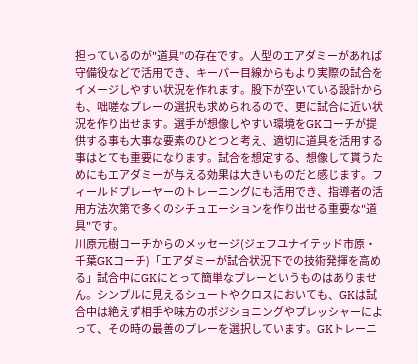担っているのが"道具”の存在です。人型のエアダミーがあれば守備役などで活用でき、キーパー目線からもより実際の試合をイメージしやすい状況を作れます。股下が空いている設計からも、咄嗟なプレーの選択も求められるので、更に試合に近い状況を作り出せます。選手が想像しやすい環境をGKコーチが提供する事も大事な要素のひとつと考え、適切に道具を活用する事はとても重要になります。試合を想定する、想像して貰うためにもエアダミーが与える効果は大きいものだと感じます。フィールドプレーヤーのトレーニングにも活用でき、指導者の活用方法次第で多くのシチュエーションを作り出せる重要な"道具"です。
川原元樹コーチからのメッセージ(ジェフユナイテッド市原・千葉GKコーチ)「エアダミーが試合状況下での技術発揮を高める」試合中にGKにとって簡単なプレーというものはありません。シンプルに見えるシュートやクロスにおいても、GKは試合中は絶えず相手や味方のポジショニングやプレッシャーによって、その時の最善のプレーを選択しています。GKトレーニ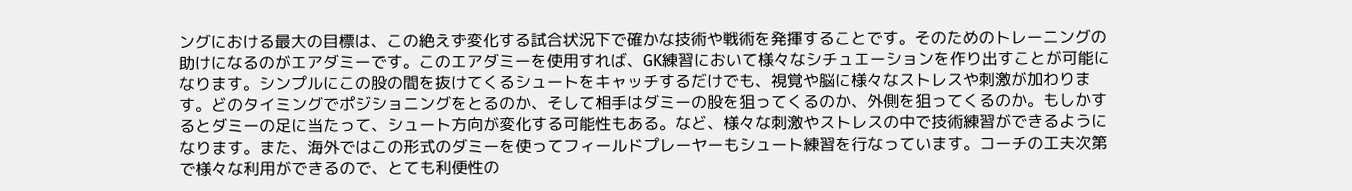ングにおける最大の目標は、この絶えず変化する試合状況下で確かな技術や戦術を発揮することです。そのためのトレーニングの助けになるのがエアダミーです。このエアダミーを使用すれば、GK練習において様々なシチュエーションを作り出すことが可能になります。シンプルにこの股の間を抜けてくるシュートをキャッチするだけでも、視覚や脳に様々なストレスや刺激が加わります。どのタイミングでポジショニングをとるのか、そして相手はダミーの股を狙ってくるのか、外側を狙ってくるのか。もしかするとダミーの足に当たって、シュート方向が変化する可能性もある。など、様々な刺激やストレスの中で技術練習ができるようになります。また、海外ではこの形式のダミーを使ってフィールドプレーヤーもシュート練習を行なっています。コーチの工夫次第で様々な利用ができるので、とても利便性の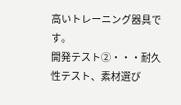高いトレーニング器具です。
開発テスト②・・・耐久性テスト、素材選び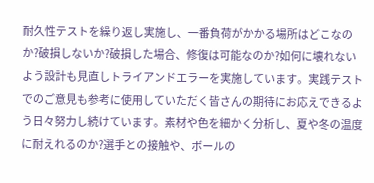耐久性テストを繰り返し実施し、一番負荷がかかる場所はどこなのか?破損しないか?破損した場合、修復は可能なのか?如何に壊れないよう設計も見直しトライアンドエラーを実施しています。実践テストでのご意見も参考に使用していただく皆さんの期待にお応えできるよう日々努力し続けています。素材や色を細かく分析し、夏や冬の温度に耐えれるのか?選手との接触や、ボールの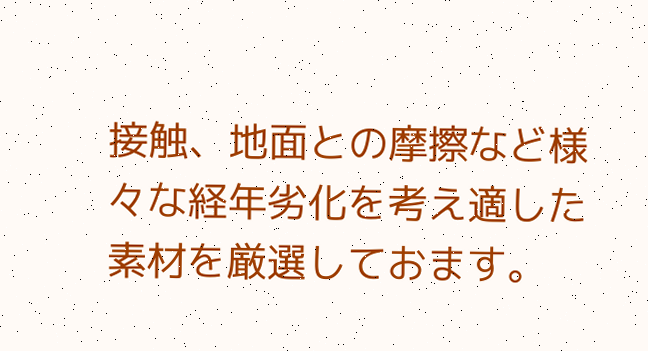接触、地面との摩擦など様々な経年劣化を考え適した素材を厳選しておます。